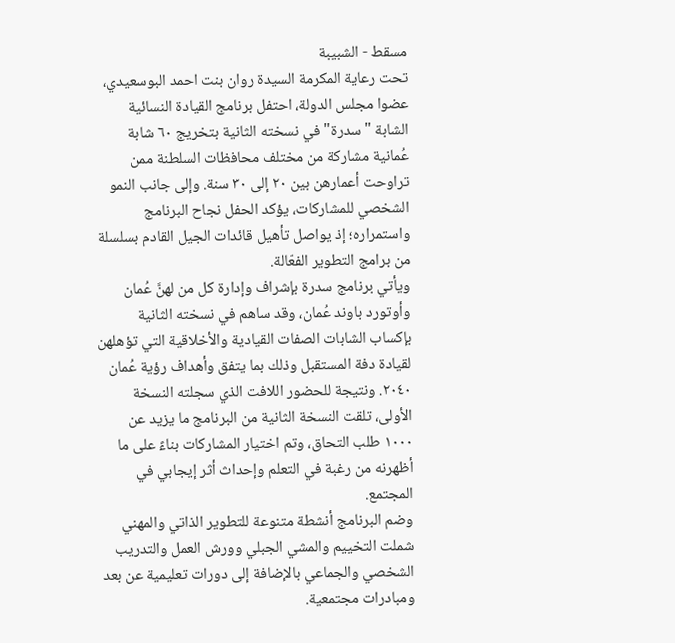مسقط - الشبيبة
تحت رعاية المكرمة السيدة روان بنت احمد البوسعيدي، عضوا مجلس الدولة، احتفل برنامج القيادة النسائية الشابة "سدرة" في نسخته الثانية بتخريج ٦٠ شابة عُمانية مشاركة من مختلف محافظات السلطنة ممن تراوحت أعمارهن بين ٢٠ إلى ٣٠ سنة. وإلى جانب النمو الشخصي للمشاركات، يؤكد الحفل نجاح البرنامج واستمراره؛ إذ يواصل تأهيل قائدات الجيل القادم بسلسلة من برامج التطوير الفعّالة.
ويأتي برنامج سدرة بإشراف وإدارة كل من لهنَّ عُمان وأوتورد باوند عُمان، وقد ساهم في نسخته الثانية بإكساب الشابات الصفات القيادية والأخلاقية التي تؤهلهن لقيادة دفة المستقبل وذلك بما يتفق وأهداف رؤية عُمان ٢٠٤٠. ونتيجة للحضور اللافت الذي سجلته النسخة الأولى، تلقت النسخة الثانية من البرنامج ما يزيد عن ١٠٠٠ طلب التحاق، وتم اختيار المشاركات بناءً على ما أظهرنه من رغبة في التعلم وإحداث أثر إيجابي في المجتمع.
وضم البرنامج أنشطة متنوعة للتطوير الذاتي والمهني شملت التخييم والمشي الجبلي وورش العمل والتدريب الشخصي والجماعي بالإضافة إلى دورات تعليمية عن بعد ومبادرات مجتمعية.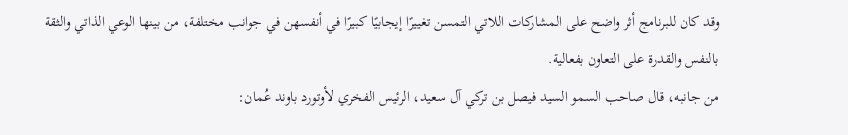وقد كان للبرنامج أثر واضح على المشاركات اللاتي التمسن تغييرًا إيجابيًا كبيرًا في أنفسهن في جوانب مختلفة، من بينها الوعي الذاتي والثقة بالنفس والقدرة على التعاون بفعالية.
من جانبه، قال صاحب السمو السيد فيصل بن تركي آل سعيد، الرئيس الفخري لأوتورد باوند عُمان: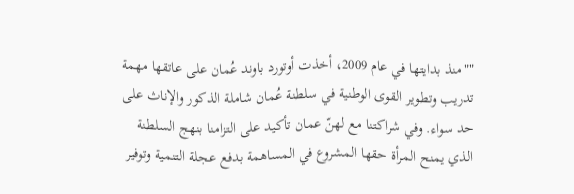""منذ بدايتها في عام 2009، أخذت أوتورد باوند عُمان على عاتقها مهمة تدريب وتطوير القوى الوطنية في سلطنة عُمان شاملة الذكور والإناث على حد سواء. وفي شراكتنا مع لهنّ عمان تأكيد على التزامنا بنهج السلطنة الذي يمنح المرأة حقها المشروع في المساهمة بدفع عجلة التنمية وتوفير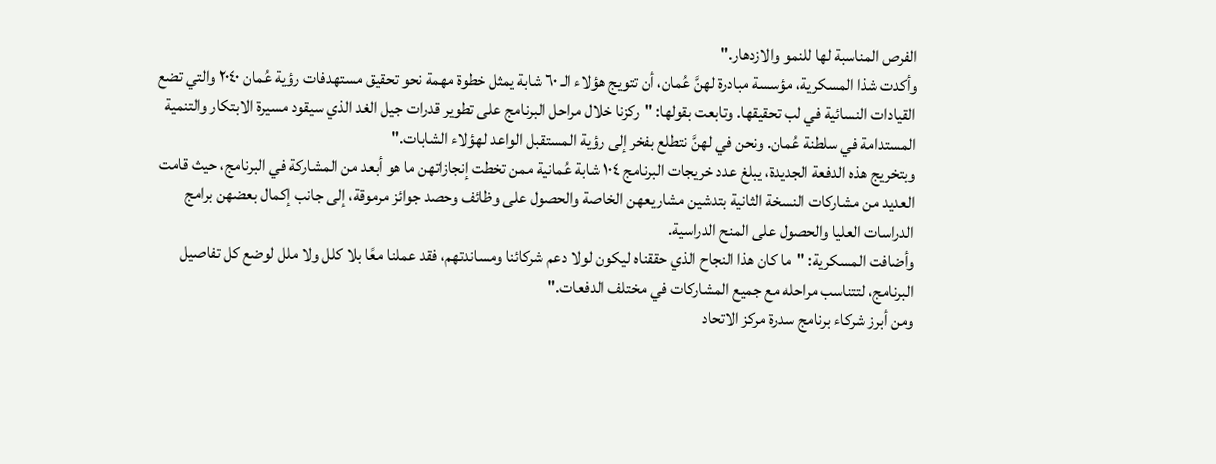الفرص المناسبة لها للنمو والازدهار."
وأكدت شذا المسكرية، مؤسسة مبادرة لهنَّ عُمان، أن تتويج هؤلاء الـ ٦٠ شابة يمثل خطوة مهمة نحو تحقيق مستهدفات رؤية عُمان ٢٠٤٠ والتي تضع القيادات النسائية في لب تحقيقها. وتابعت بقولها: "ركزنا خلال مراحل البرنامج على تطوير قدرات جيل الغد الذي سيقود مسيرة الابتكار والتنمية المستدامة في سلطنة عُمان. ونحن في لهنَّ نتطلع بفخر إلى رؤية المستقبل الواعد لهؤلاء الشابات."
وبتخريج هذه الدفعة الجديدة، يبلغ عدد خريجات البرنامج ١٠٤ شابة عُمانية ممن تخطت إنجازاتهن ما هو أبعد من المشاركة في البرنامج، حيث قامت العديد من مشاركات النسخة الثانية بتدشين مشاريعهن الخاصة والحصول على وظائف وحصد جوائز مرموقة، إلى جانب إكمال بعضهن برامج الدراسات العليا والحصول على المنح الدراسية.
وأضافت المسكرية: "ما كان هذا النجاح الذي حققناه ليكون لولا دعم شركائنا ومساندتهم، فقد عملنا معًا بلا كلل ولا ملل لوضع كل تفاصيل البرنامج، لتتناسب مراحله مع جميع المشاركات في مختلف الدفعات."
ومن أبرز شركاء برنامج سدرة مركز الاتحاد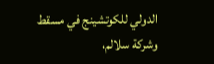الدولي للكوتشينج في مسقط وشركة سلالم،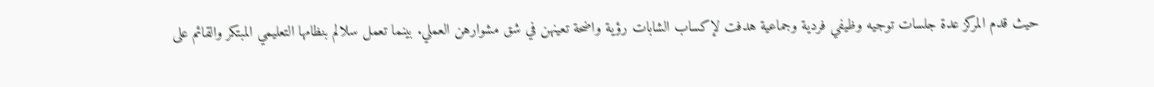حيث قدم المركز عدة جلسات توجيه وظيفي فردية وجماعية هدفت لإكساب الشابات رؤية واضحة تعينهن في شق مشوارهن العملي. بينما تعمل سلالم بنظامها التعليمي المبتكر والقائم على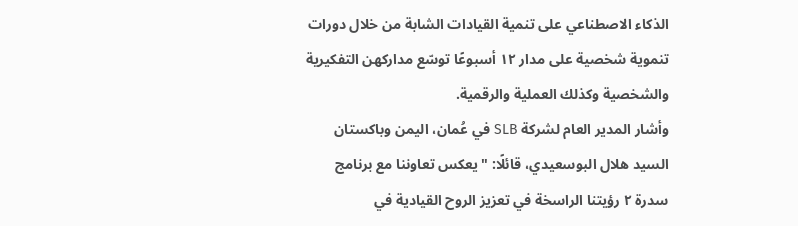الذكاء الاصطناعي على تنمية القيادات الشابة من خلال دورات تنموية شخصية على مدار ١٢ أسبوعًا توسّع مداركهن التفكيرية والشخصية وكذلك العملية والرقمية.
وأشار المدير العام لشركة SLB في عُمان، اليمن وباكستان السيد هلال البوسعيدي، قائلًا: "يعكس تعاوننا مع برنامج سدرة ٢ رؤيتنا الراسخة في تعزيز الروح القيادية في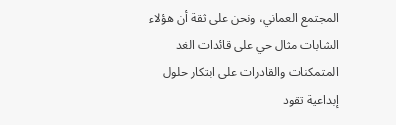المجتمع العماني، ونحن على ثقة أن هؤلاء الشابات مثال حي على قائدات الغد المتمكنات والقادرات على ابتكار حلول إبداعية تقود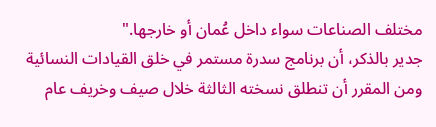مختلف الصناعات سواء داخل عُمان أو خارجها."
جدير بالذكر، أن برنامج سدرة مستمر في خلق القيادات النسائية ومن المقرر أن تنطلق نسخته الثالثة خلال صيف وخريف عام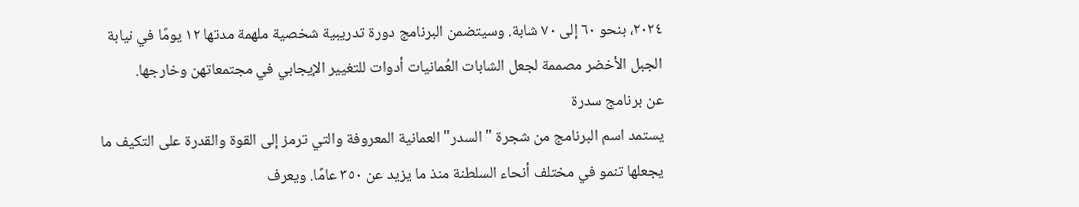٢٠٢٤، بنحو ٦٠ إلى ٧٠ شابة. وسيتضمن البرنامج دورة تدريبية شخصية ملهمة مدتها ١٢ يومًا في نيابة الجبل الأخضر مصممة لجعل الشابات العُمانيات أدوات للتغيير الإيجابي في مجتمعاتهن وخارجها.
عن برنامج سدرة
يستمد اسم البرنامج من شجرة "السدر" العمانية المعروفة والتي ترمز إلى القوة والقدرة على التكيف ما يجعلها تنمو في مختلف أنحاء السلطنة منذ ما يزيد عن ٣٥٠ عامًا. ويعرف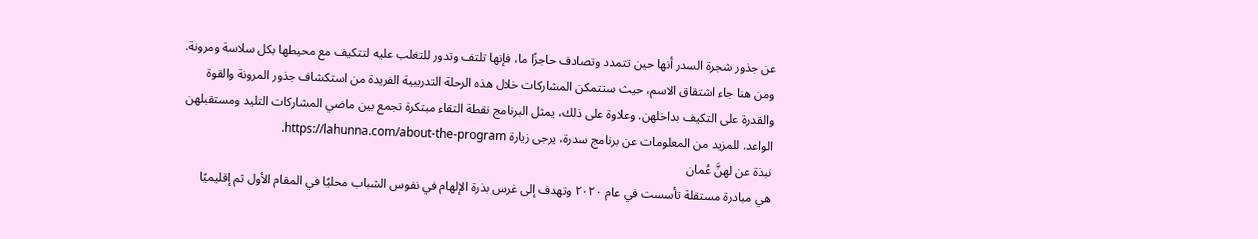عن جذور شجرة السدر أنها حين تتمدد وتصادف حاجزًا ما، فإنها تلتف وتدور للتغلب عليه لتتكيف مع محيطها بكل سلاسة ومرونة. ومن هنا جاء اشتقاق الاسم، حيث ستتمكن المشاركات خلال هذه الرحلة التدريبية الفريدة من استكشاف جذور المرونة والقوة والقدرة على التكيف بداخلهن. وعلاوة على ذلك، يمثل البرنامج نقطة التقاء مبتكرة تجمع بين ماضي المشاركات التليد ومستقبلهن الواعد. للمزيد من المعلومات عن برنامج سدرة، يرجى زيارة https://lahunna.com/about-the-program.
نبذة عن لهنَّ عُمان
هي مبادرة مستقلة تأسست في عام ٢٠٢٠ وتهدف إلى غرس بذرة الإلهام في نفوس الشباب محليًا في المقام الأول ثم إقليميًا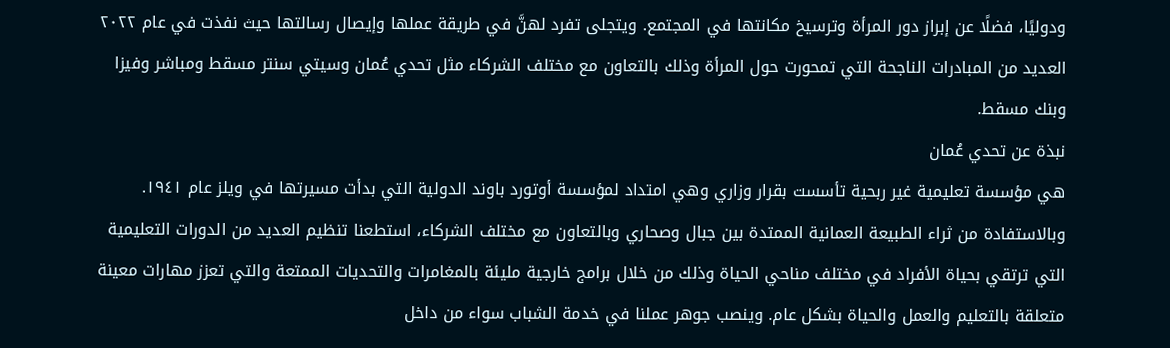ودوليًا، فضلًا عن إبراز دور المرأة وترسيخ مكانتها في المجتمع. ويتجلى تفرد لهنَّ في طريقة عملها وإيصال رسالتها حيث نفذت في عام ٢٠٢٢ العديد من المبادرات الناجحة التي تمحورت حول المرأة وذلك بالتعاون مع مختلف الشركاء مثل تحدي عُمان وسيتي سنتر مسقط ومباشر وفيزا وبنك مسقط.
نبذة عن تحدي عُمان
هي مؤسسة تعليمية غير ربحية تأسست بقرار وزاري وهي امتداد لمؤسسة أوتورد باوند الدولية التي بدأت مسيرتها في ويلز عام ١٩٤١. وبالاستفادة من ثراء الطبيعة العمانية الممتدة بين جبال وصحاري وبالتعاون مع مختلف الشركاء، استطعنا تنظيم العديد من الدورات التعليمية التي ترتقي بحياة الأفراد في مختلف مناحي الحياة وذلك من خلال برامج خارجية مليئة بالمغامرات والتحديات الممتعة والتي تعزز مهارات معينة متعلقة بالتعليم والعمل والحياة بشكل عام. وينصب جوهر عملنا في خدمة الشباب سواء من داخل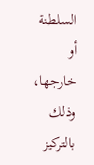السلطنة أو خارجها، وذلك بالتركيز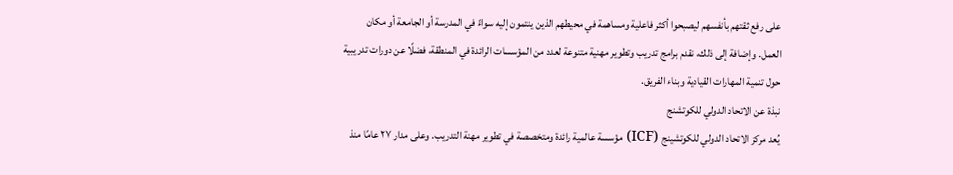على رفع ثقتهم بأنفسهم ليصبحوا أكثر فاعلية ومساهمة في محيطهم الذين ينتمون إليه سواءً في المدرسة أو الجامعة أو مكان العمل. وإضافة إلى ذلك، نقدم برامج تدريب وتطوير مهنية متنوعة لعدد من المؤسسات الرائدة في المنطقة، فضلًا عن دورات تدريبية حول تنمية المهارات القيادية وبناء الفريق.
نبذة عن الاتحاد الدولي للكوتشنج
يُعد مركز الاتحاد الدولي للكوتشينج (ICF) مؤسسة عالمية رائدة ومتخصصة في تطوير مهنة التدريب. وعلى مدار ٢٧ عامًا منذ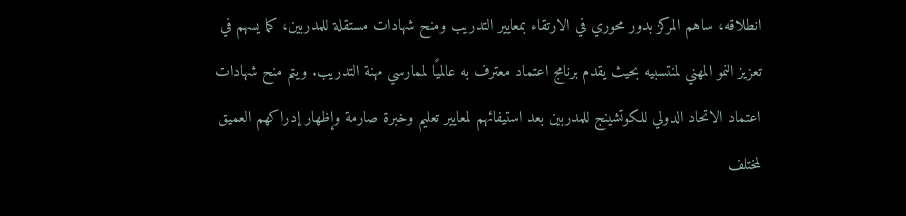انطلاقه، ساهم المركز بدور محوري في الارتقاء بمعايير التدريب ومنح شهادات مستقلة للمدربين، كما يسهم في تعزيز النمو المهني لمنتسبيه بحيث يقدم برنامج اعتماد معترف به عالميًا لممارسي مهنة التدريب. ويتم منح شهادات اعتماد الاتحاد الدولي للكوتشينج للمدربين بعد استيفائهم لمعايير تعليم وخبرة صارمة وإظهار إدراكهم العميق لمختلف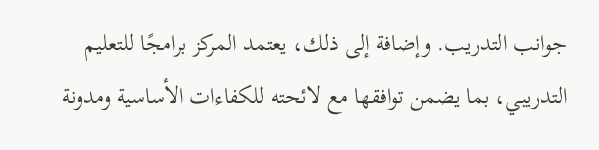جوانب التدريب. وإضافة إلى ذلك، يعتمد المركز برامجًا للتعليم التدريبي، بما يضمن توافقها مع لائحته للكفاءات الأساسية ومدونة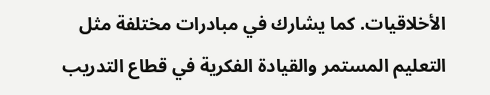الأخلاقيات. كما يشارك في مبادرات مختلفة مثل التعليم المستمر والقيادة الفكرية في قطاع التدريب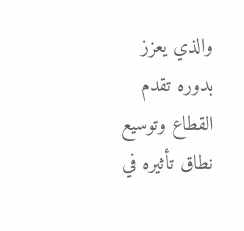والذي يعزز بدوره تقدم القطاع وتوسيع نطاق تأثيره في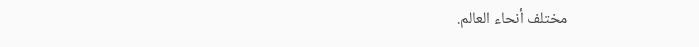مختلف أنحاء العالم.